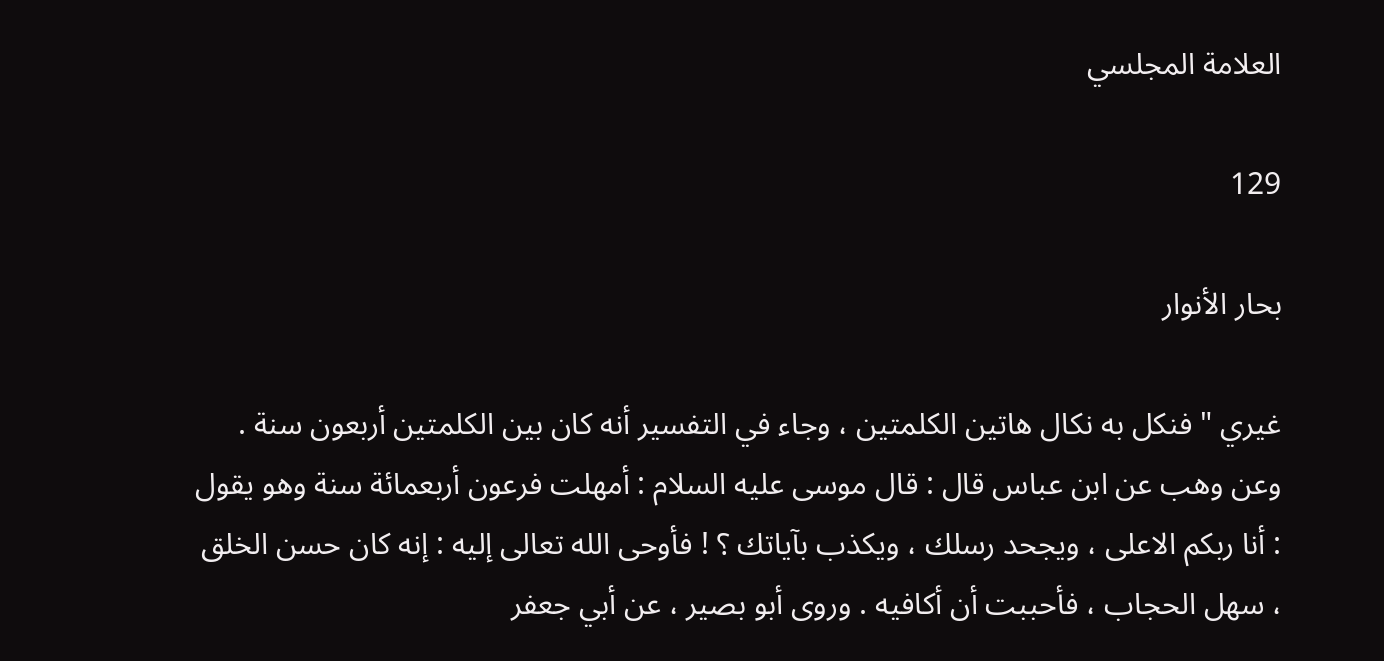العلامة المجلسي

129

بحار الأنوار

غيري " فنكل به نكال هاتين الكلمتين ، وجاء في التفسير أنه كان بين الكلمتين أربعون سنة . وعن وهب عن ابن عباس قال : قال موسى عليه السلام : أمهلت فرعون أربعمائة سنة وهو يقول : أنا ربكم الاعلى ، ويجحد رسلك ، ويكذب بآياتك ؟ ! فأوحى الله تعالى إليه : إنه كان حسن الخلق ، سهل الحجاب ، فأحببت أن أكافيه . وروى أبو بصير ، عن أبي جعفر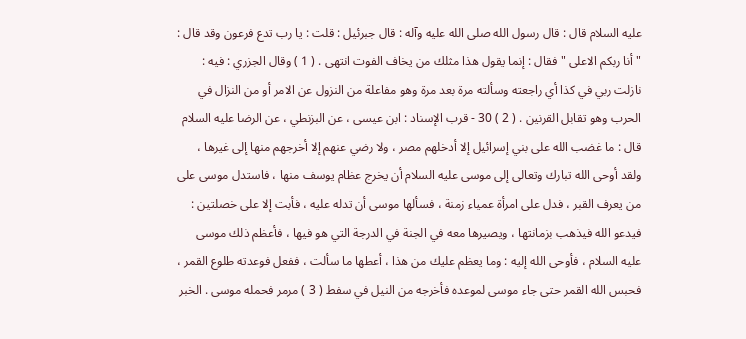عليه السلام قال : قال رسول الله صلى الله عليه وآله : قال جبرئيل : قلت : يا رب تدع فرعون وقد قال : " أنا ربكم الاعلى " فقال : إنما يقول هذا مثلك من يخاف الفوت انتهى . ( 1 ) وقال الجزري : فيه : نازلت ربي في كذا أي راجعته وسألته مرة بعد مرة وهو مفاعلة من النزول عن الامر أو من النزال في الحرب وهو تقابل القرنين . ( 2 ) 30 - قرب الإسناد : ابن عيسى ، عن البزنطي ، عن الرضا عليه السلام قال : ما غضب الله على بني إسرائيل إلا أدخلهم مصر ، ولا رضي عنهم إلا أخرجهم منها إلى غيرها ، ولقد أوحى الله تبارك وتعالى إلى موسى عليه السلام أن يخرج عظام يوسف منها ، فاستدل موسى على من يعرف القبر ، فدل على امرأة عمياء زمنة ، فسألها موسى أن تدله عليه ، فأبت إلا على خصلتين : فيدعو الله فيذهب بزمانتها ، ويصيرها معه في الجنة في الدرجة التي هو فيها ، فأعظم ذلك موسى عليه السلام ، فأوحى الله إليه : وما يعظم عليك من هذا ، أعطها ما سألت ، ففعل فوعدته طلوع القمر ، فحبس الله القمر حتى جاء موسى لموعده فأخرجه من النيل في سفط ( 3 ) مرمر فحمله موسى . الخبر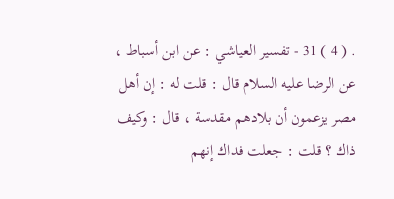. ( 4 ) 31 - تفسير العياشي : عن ابن أسباط ، عن الرضا عليه السلام قال : قلت له : إن أهل مصر يزعمون أن بلادهم مقدسة ، قال : وكيف ذاك ؟ قلت : جعلت فداك إنهم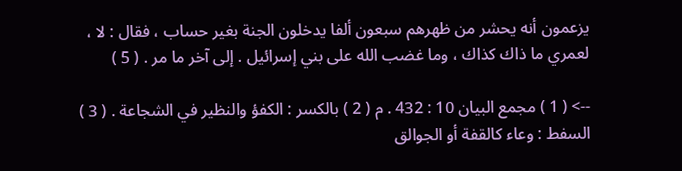يزعمون أنه يحشر من ظهرهم سبعون ألفا يدخلون الجنة بغير حساب ، فقال : لا ، لعمري ما ذاك كذاك ، وما غضب الله على بني إسرائيل . إلى آخر ما مر . ( 5 )

--> ( 1 ) مجمع البيان 10 : 432 . م ( 2 ) بالكسر : الكفؤ والنظير في الشجاعة . ( 3 ) السفط : وعاء كالقفة أو الجوالق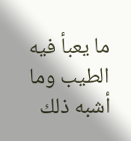ما يعبأ فيه الطيب وما أشبه ذلك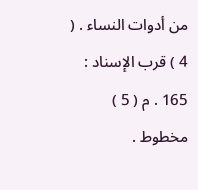من أدوات النساء . ( 4 ) قرب الإسناد : 165 . م ( 5 ) مخطوط .